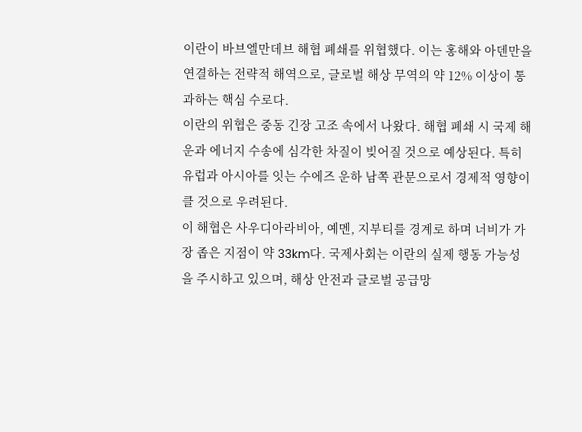이란이 바브엘만데브 해협 폐쇄를 위협했다. 이는 홍해와 아덴만을 연결하는 전략적 해역으로, 글로벌 해상 무역의 약 12% 이상이 통과하는 핵심 수로다.
이란의 위협은 중동 긴장 고조 속에서 나왔다. 해협 폐쇄 시 국제 해운과 에너지 수송에 심각한 차질이 빚어질 것으로 예상된다. 특히 유럽과 아시아를 잇는 수에즈 운하 남쪽 관문으로서 경제적 영향이 클 것으로 우려된다.
이 해협은 사우디아라비아, 예멘, 지부티를 경계로 하며 너비가 가장 좁은 지점이 약 33km다. 국제사회는 이란의 실제 행동 가능성을 주시하고 있으며, 해상 안전과 글로벌 공급망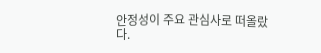안정성이 주요 관심사로 떠올랐다.